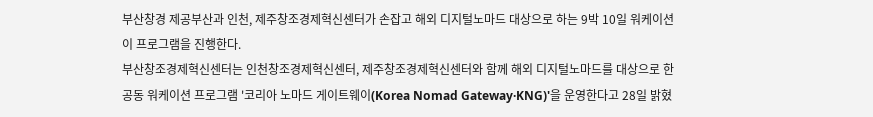부산창경 제공부산과 인천, 제주창조경제혁신센터가 손잡고 해외 디지털노마드 대상으로 하는 9박 10일 워케이션이 프로그램을 진행한다.
부산창조경제혁신센터는 인천창조경제혁신센터, 제주창조경제혁신센터와 함께 해외 디지털노마드를 대상으로 한 공동 워케이션 프로그램 '코리아 노마드 게이트웨이(Korea Nomad Gateway·KNG)'을 운영한다고 28일 밝혔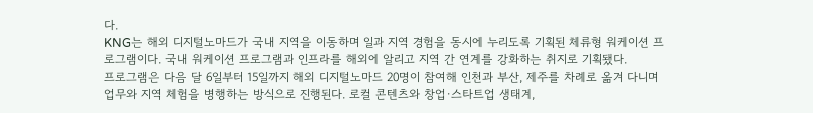다.
KNG는 해외 디지털노마드가 국내 지역을 이동하며 일과 지역 경험을 동시에 누리도록 기획된 체류형 워케이션 프로그램이다. 국내 워케이션 프로그램과 인프라를 해외에 알리고 지역 간 연계를 강화하는 취지로 기획됐다.
프로그램은 다음 달 6일부터 15일까지 해외 디지털노마드 20명이 참여해 인천과 부산, 제주를 차례로 옮겨 다니며 업무와 지역 체험을 병행하는 방식으로 진행된다. 로컬 콘텐츠와 창업·스타트업 생태계,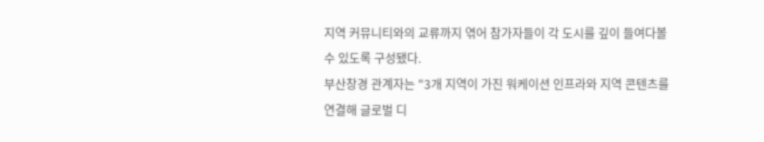지역 커뮤니티와의 교류까지 엮어 참가자들이 각 도시를 깊이 들여다볼 수 있도록 구성됐다.
부산창경 관계자는 "3개 지역이 가진 워케이션 인프라와 지역 콘텐츠를 연결해 글로벌 디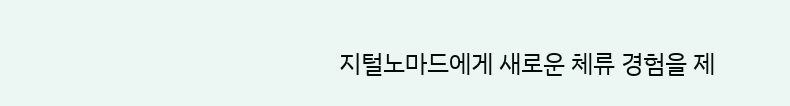지털노마드에게 새로운 체류 경험을 제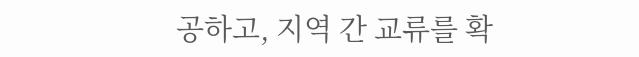공하고, 지역 간 교류를 확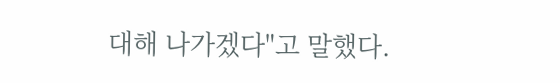대해 나가겠다"고 말했다.